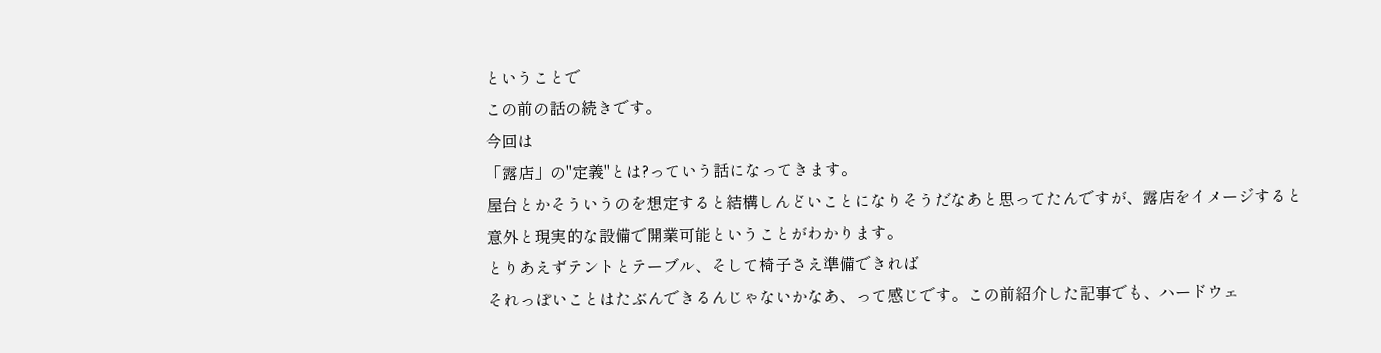ということで
この前の話の続きです。
今回は
「露店」の"定義"とは?っていう話になってきます。
屋台とかそういうのを想定すると結構しんどいことになりそうだなあと思ってたんですが、露店をイメージすると
意外と現実的な設備で開業可能ということがわかります。
とりあえずテントとテーブル、そして椅子さえ準備できれば
それっぽいことはたぶんできるんじゃないかなあ、って感じです。この前紹介した記事でも、ハードウェ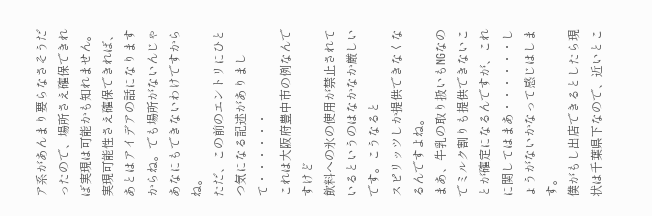ア系があんまり要らなさそうだったので、場所さえ確保できれば実現は可能かも知れません。実現可能性さえ確保できれば、あとはアイデアの話になりますからね。でも場所がないんじゃあなにもできないわけですからね。
ただ、この前のエントリにひとつ気になる記述がありまして・・・・・・
これは大阪府豊中市の例なんですけど
飲料への氷の使用が禁止されているというのはなかなか厳しいです。こうなると
スピリッツしか提供できなくなるんですよね。
まあ、牛乳の取り扱いもNGなのでミルク割りも提供できないことが確定になるんですが、これに関してはまあ・・・・・・しょうがないかなって感じはします。
僕がもし出店できるとしたら現状は千葉県下なので、近いとこ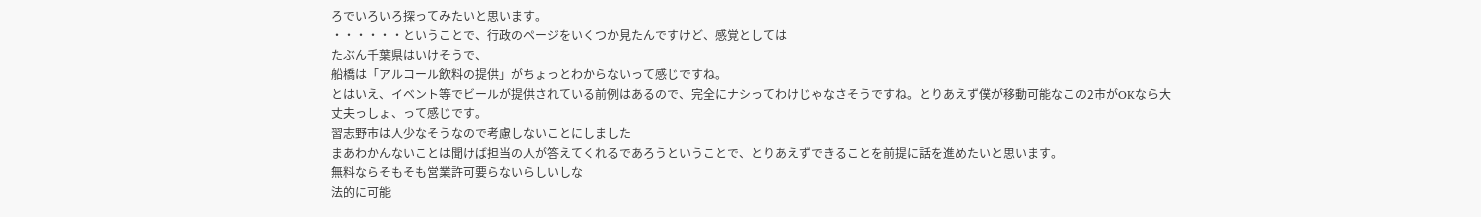ろでいろいろ探ってみたいと思います。
・・・・・・ということで、行政のページをいくつか見たんですけど、感覚としては
たぶん千葉県はいけそうで、
船橋は「アルコール飲料の提供」がちょっとわからないって感じですね。
とはいえ、イベント等でビールが提供されている前例はあるので、完全にナシってわけじゃなさそうですね。とりあえず僕が移動可能なこの2市がOKなら大丈夫っしょ、って感じです。
習志野市は人少なそうなので考慮しないことにしました
まあわかんないことは聞けば担当の人が答えてくれるであろうということで、とりあえずできることを前提に話を進めたいと思います。
無料ならそもそも営業許可要らないらしいしな
法的に可能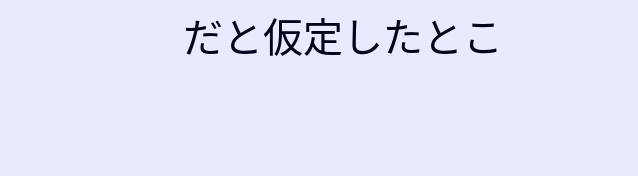だと仮定したとこ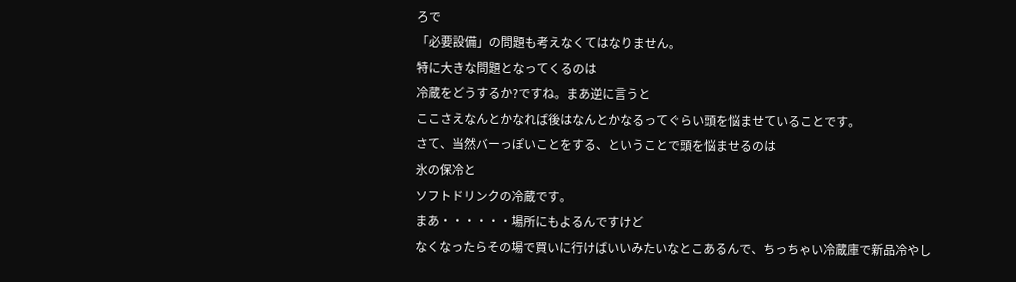ろで
「必要設備」の問題も考えなくてはなりません。
特に大きな問題となってくるのは
冷蔵をどうするか?ですね。まあ逆に言うと
ここさえなんとかなれば後はなんとかなるってぐらい頭を悩ませていることです。
さて、当然バーっぽいことをする、ということで頭を悩ませるのは
氷の保冷と
ソフトドリンクの冷蔵です。
まあ・・・・・・場所にもよるんですけど
なくなったらその場で買いに行けばいいみたいなとこあるんで、ちっちゃい冷蔵庫で新品冷やし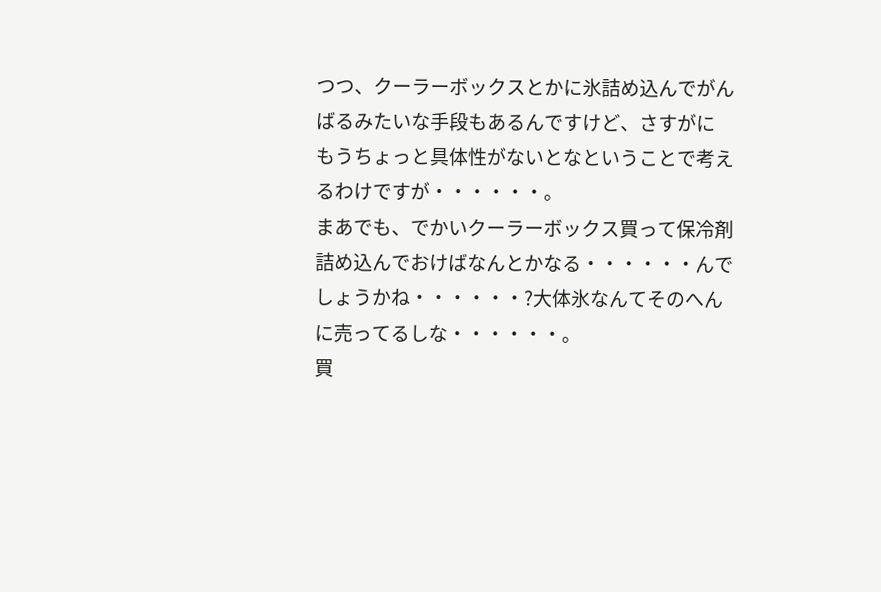つつ、クーラーボックスとかに氷詰め込んでがんばるみたいな手段もあるんですけど、さすがに
もうちょっと具体性がないとなということで考えるわけですが・・・・・・。
まあでも、でかいクーラーボックス買って保冷剤詰め込んでおけばなんとかなる・・・・・・んでしょうかね・・・・・・?大体氷なんてそのへんに売ってるしな・・・・・・。
買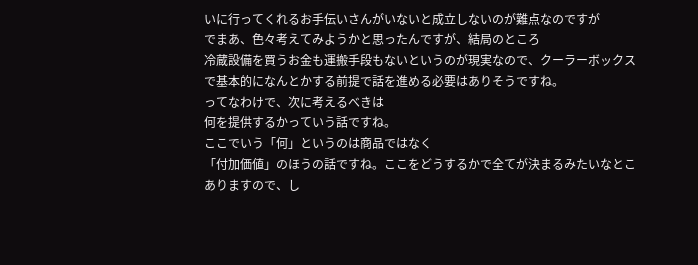いに行ってくれるお手伝いさんがいないと成立しないのが難点なのですが
でまあ、色々考えてみようかと思ったんですが、結局のところ
冷蔵設備を買うお金も運搬手段もないというのが現実なので、クーラーボックスで基本的になんとかする前提で話を進める必要はありそうですね。
ってなわけで、次に考えるべきは
何を提供するかっていう話ですね。
ここでいう「何」というのは商品ではなく
「付加価値」のほうの話ですね。ここをどうするかで全てが決まるみたいなとこありますので、し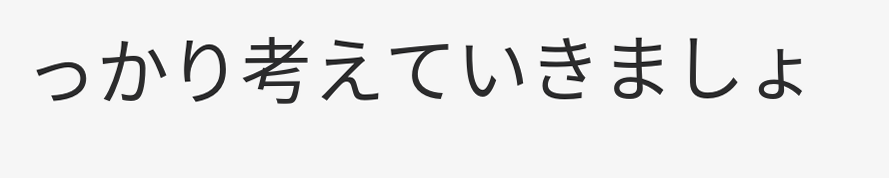っかり考えていきましょ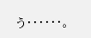う・・・・・・。